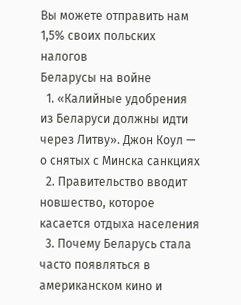Вы можете отправить нам 1,5% своих польских налогов
Беларусы на войне
  1. «Калийные удобрения из Беларуси должны идти через Литву». Джон Коул — о снятых с Минска санкциях
  2. Правительство вводит новшество, которое касается отдыха населения
  3. Почему Беларусь стала часто появляться в американском кино и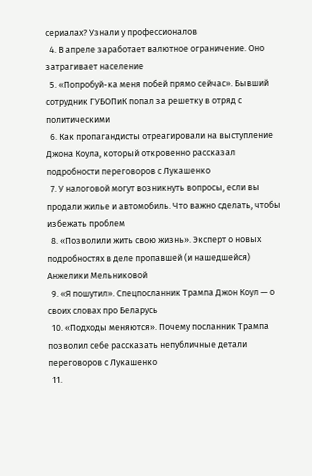сериалах? Узнали у профессионалов
  4. В апреле заработает валютное ограничение. Оно затрагивает население
  5. «Попробуй-ка меня побей прямо сейчас». Бывший сотрудник ГУБОПиК попал за решетку в отряд с политическими
  6. Как пропагандисты отреагировали на выступление Джона Коула, который откровенно рассказал подробности переговоров с Лукашенко
  7. У налоговой могут возникнуть вопросы, если вы продали жилье и автомобиль. Что важно сделать, чтобы избежать проблем
  8. «Позволили жить свою жизнь». Эксперт о новых подробностях в деле пропавшей (и нашедшейся) Анжелики Мельниковой
  9. «Я пошутил». Спецпосланник Трампа Джон Коул — о своих словах про Беларусь
  10. «Подходы меняются». Почему посланник Трампа позволил себе рассказать непубличные детали переговоров с Лукашенко
  11.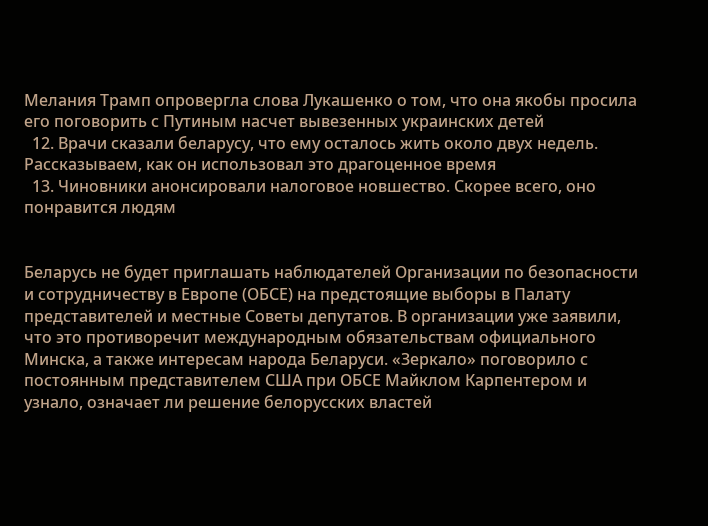Мелания Трамп опровергла слова Лукашенко о том, что она якобы просила его поговорить с Путиным насчет вывезенных украинских детей
  12. Врачи сказали беларусу, что ему осталось жить около двух недель. Рассказываем, как он использовал это драгоценное время
  13. Чиновники анонсировали налоговое новшество. Скорее всего, оно понравится людям


Беларусь не будет приглашать наблюдателей Организации по безопасности и сотрудничеству в Европе (ОБСЕ) на предстоящие выборы в Палату представителей и местные Советы депутатов. В организации уже заявили, что это противоречит международным обязательствам официального Минска, а также интересам народа Беларуси. «Зеркало» поговорило с постоянным представителем США при ОБСЕ Майклом Карпентером и узнало, означает ли решение белорусских властей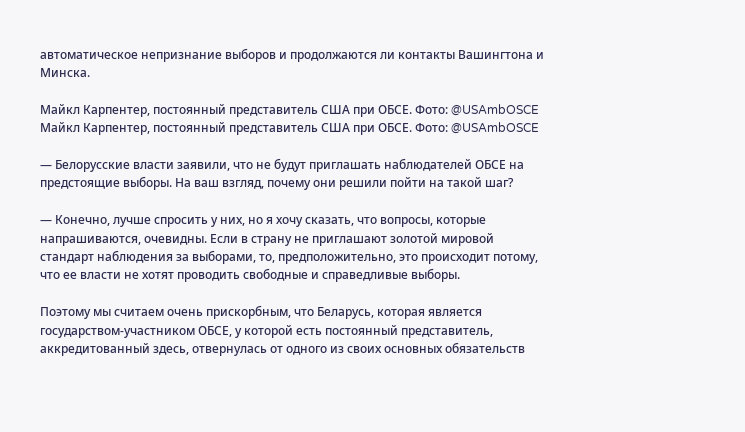автоматическое непризнание выборов и продолжаются ли контакты Вашингтона и Минска.

Майкл Карпентер, постоянный представитель США при ОБСЕ. Фото: @USAmbOSCE
Майкл Карпентер, постоянный представитель США при ОБСЕ. Фото: @USAmbOSCE

— Белорусские власти заявили, что не будут приглашать наблюдателей ОБСЕ на предстоящие выборы. На ваш взгляд, почему они решили пойти на такой шаг?

— Конечно, лучше спросить у них, но я хочу сказать, что вопросы, которые напрашиваются, очевидны. Если в страну не приглашают золотой мировой стандарт наблюдения за выборами, то, предположительно, это происходит потому, что ее власти не хотят проводить свободные и справедливые выборы.

Поэтому мы считаем очень прискорбным, что Беларусь, которая является государством-участником ОБСЕ, у которой есть постоянный представитель, аккредитованный здесь, отвернулась от одного из своих основных обязательств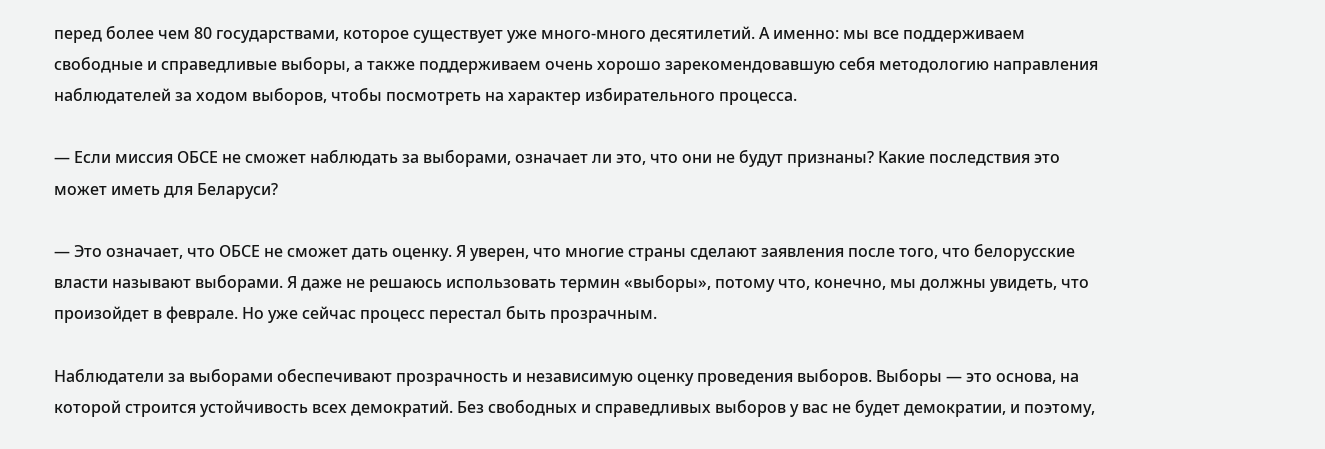перед более чем 80 государствами, которое существует уже много-много десятилетий. А именно: мы все поддерживаем свободные и справедливые выборы, а также поддерживаем очень хорошо зарекомендовавшую себя методологию направления наблюдателей за ходом выборов, чтобы посмотреть на характер избирательного процесса.

— Если миссия ОБСЕ не сможет наблюдать за выборами, означает ли это, что они не будут признаны? Какие последствия это может иметь для Беларуси?

— Это означает, что ОБСЕ не сможет дать оценку. Я уверен, что многие страны сделают заявления после того, что белорусские власти называют выборами. Я даже не решаюсь использовать термин «выборы», потому что, конечно, мы должны увидеть, что произойдет в феврале. Но уже сейчас процесс перестал быть прозрачным.

Наблюдатели за выборами обеспечивают прозрачность и независимую оценку проведения выборов. Выборы — это основа, на которой строится устойчивость всех демократий. Без свободных и справедливых выборов у вас не будет демократии, и поэтому,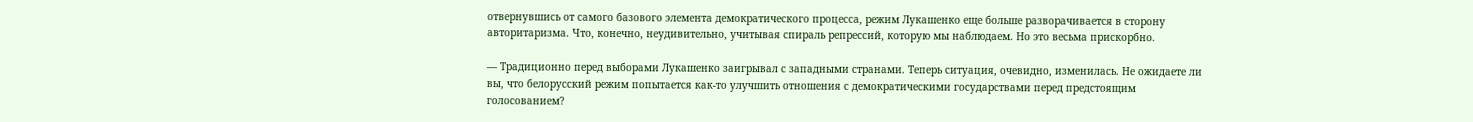отвернувшись от самого базового элемента демократического процесса, режим Лукашенко еще больше разворачивается в сторону авторитаризма. Что, конечно, неудивительно, учитывая спираль репрессий, которую мы наблюдаем. Но это весьма прискорбно.

— Традиционно перед выборами Лукашенко заигрывал с западными странами. Теперь ситуация, очевидно, изменилась. Не ожидаете ли вы, что белорусский режим попытается как-то улучшить отношения с демократическими государствами перед предстоящим голосованием?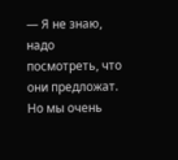— Я не знаю, надо посмотреть, что они предложат. Но мы очень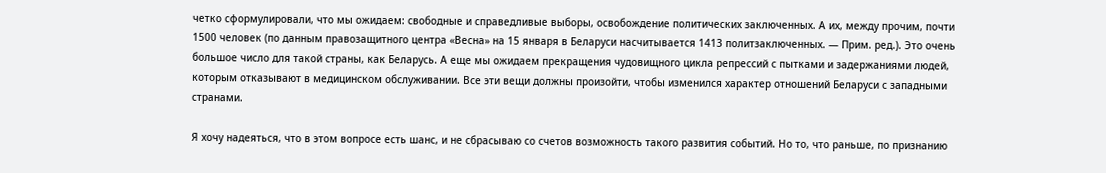четко сформулировали, что мы ожидаем: свободные и справедливые выборы, освобождение политических заключенных. А их, между прочим, почти 1500 человек (по данным правозащитного центра «Весна» на 15 января в Беларуси насчитывается 1413 политзаключенных. — Прим. ред.). Это очень большое число для такой страны, как Беларусь. А еще мы ожидаем прекращения чудовищного цикла репрессий с пытками и задержаниями людей, которым отказывают в медицинском обслуживании. Все эти вещи должны произойти, чтобы изменился характер отношений Беларуси с западными странами.

Я хочу надеяться, что в этом вопросе есть шанс, и не сбрасываю со счетов возможность такого развития событий. Но то, что раньше, по признанию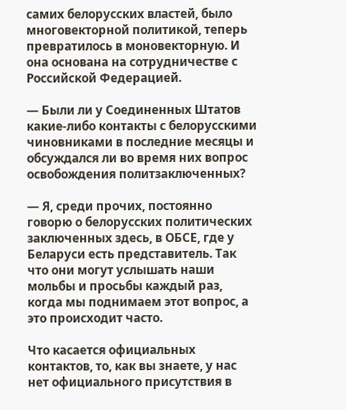самих белорусских властей, было многовекторной политикой, теперь превратилось в моновекторную. И она основана на сотрудничестве с Российской Федерацией.

— Были ли у Соединенных Штатов какие-либо контакты с белорусскими чиновниками в последние месяцы и обсуждался ли во время них вопрос освобождения политзаключенных?

— Я, среди прочих, постоянно говорю о белорусских политических заключенных здесь, в ОБСЕ, где у Беларуси есть представитель. Так что они могут услышать наши мольбы и просьбы каждый раз, когда мы поднимаем этот вопрос, а это происходит часто.

Что касается официальных контактов, то, как вы знаете, у нас нет официального присутствия в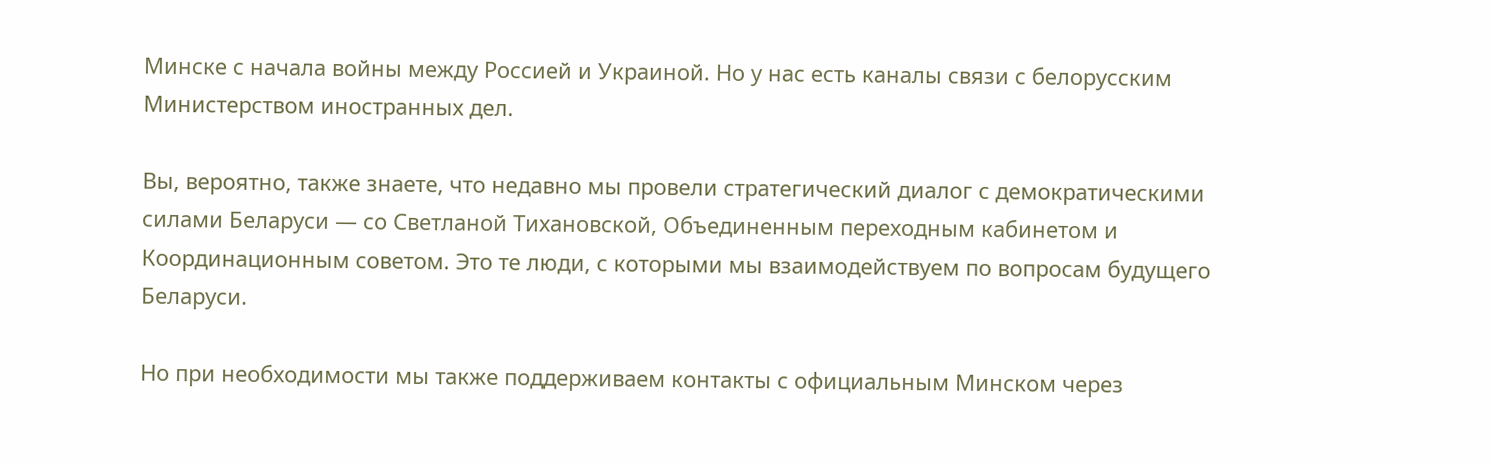Минске с начала войны между Россией и Украиной. Но у нас есть каналы связи с белорусским Министерством иностранных дел.

Вы, вероятно, также знаете, что недавно мы провели стратегический диалог с демократическими силами Беларуси — со Светланой Тихановской, Объединенным переходным кабинетом и Координационным советом. Это те люди, с которыми мы взаимодействуем по вопросам будущего Беларуси.

Но при необходимости мы также поддерживаем контакты с официальным Минском через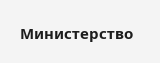Министерство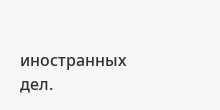иностранных дел.